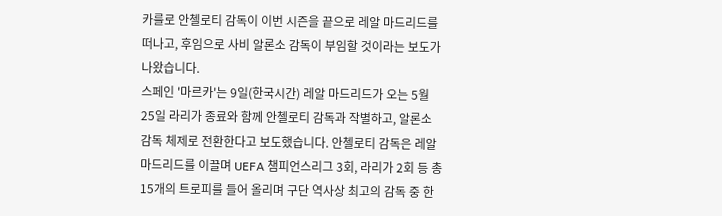카를로 안첼로티 감독이 이번 시즌을 끝으로 레알 마드리드를 떠나고, 후임으로 사비 알론소 감독이 부임할 것이라는 보도가 나왔습니다.
스페인 '마르카'는 9일(한국시간) 레알 마드리드가 오는 5월 25일 라리가 종료와 함께 안첼로티 감독과 작별하고, 알론소 감독 체제로 전환한다고 보도했습니다. 안첼로티 감독은 레알 마드리드를 이끌며 UEFA 챔피언스리그 3회, 라리가 2회 등 총 15개의 트로피를 들어 올리며 구단 역사상 최고의 감독 중 한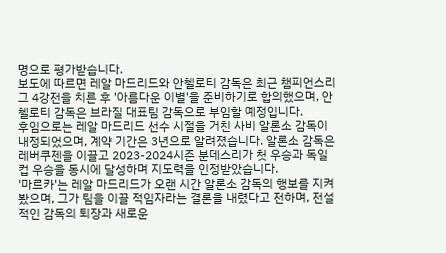명으로 평가받습니다.
보도에 따르면 레알 마드리드와 안첼로티 감독은 최근 챔피언스리그 4강전을 치른 후 '아름다운 이별'을 준비하기로 합의했으며, 안첼로티 감독은 브라질 대표팀 감독으로 부임할 예정입니다.
후임으로는 레알 마드리드 선수 시절을 거친 사비 알론소 감독이 내정되었으며, 계약 기간은 3년으로 알려졌습니다. 알론소 감독은 레버쿠젠을 이끌고 2023-2024시즌 분데스리가 첫 우승과 독일컵 우승을 동시에 달성하며 지도력을 인정받았습니다.
'마르카'는 레알 마드리드가 오랜 시간 알론소 감독의 행보를 지켜봤으며, 그가 팀을 이끌 적임자라는 결론을 내렸다고 전하며, 전설적인 감독의 퇴장과 새로운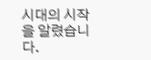시대의 시작을 알렸습니다.